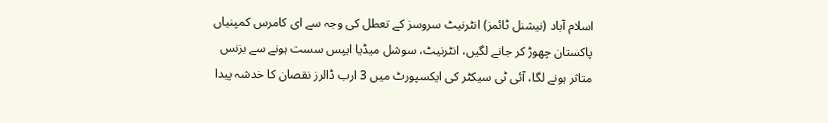اسلام آباد (نیشنل ٹائمز) انٹرنیٹ سروسز کے تعطل کی وجہ سے ای کامرس کمپنیاں پاکستان چھوڑ کر جانے لگیں، انٹرنیٹ، سوشل میڈیا ایپس سست ہونے سے بزنس متاثر ہونے لگا، آئی ٹی سیکٹر کی ایکسپورٹ میں 3 ارب ڈالرز نقصان کا خدشہ پیدا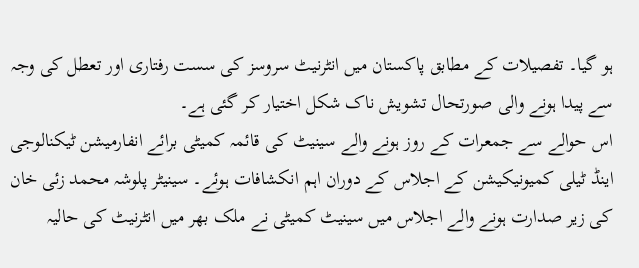ہو گیا۔ تفصیلات کے مطابق پاکستان میں انٹرنیٹ سروسز کی سست رفتاری اور تعطل کی وجہ سے پیدا ہونے والی صورتحال تشویش ناک شکل اختیار کر گئی ہے۔
اس حوالے سے جمعرات کے روز ہونے والے سینیٹ کی قائمہ کمیٹی برائے انفارمیشن ٹیکنالوجی اینڈ ٹیلی کمیونیکیشن کے اجلاس کے دوران اہم انکشافات ہوئے۔ سینیٹر پلوشہ محمد زئی خان کی زیر صدارت ہونے والے اجلاس میں سینیٹ کمیٹی نے ملک بھر میں انٹرنیٹ کی حالیہ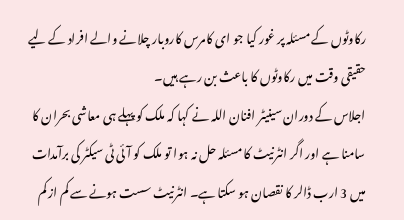رکاوٹوں کے مسئلہ پر غور کیا جو ای کامرس کاروبار چلانے والے افراد کے لیے حقیقی وقت میں رکاوٹوں کا باعث بن رہے ہیں۔
اجلاس کے دوران سینیٹر افنان اللہ نے کہا کہ ملک کو پہلے ہی معاشی بحران کا سامنا ہے اور اگر انٹرنیٹ کا مسئلہ حل نہ ہوا تو ملک کو آئی ٹی سیکٹر کی برآمدات میں 3 ارب ڈالر کا نقصان ہو سکتا ہے۔ انٹرنیٹ سست ہونے سے کم از کم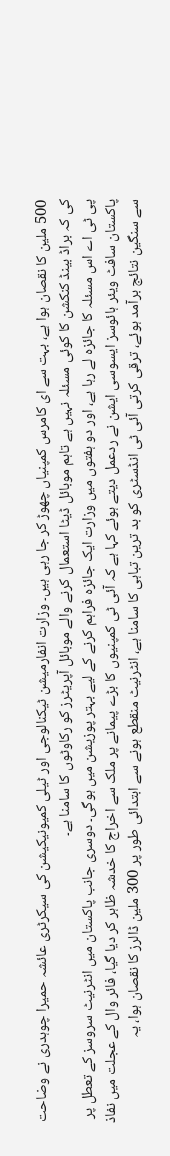500 ملین کا نقصان ہوا ہے، بہت سے ای کامرس کمپنیاں چھوڑ کر جا رہی ہیں۔ وزارت انفارمیشن ٹیکنالوجی اور ٹیلی کمیونیکیشن کی سیکرٹری عائشہ حمیرا چوہدری نے وضاحت کی کہ براڈ بینڈ کنکشن کا کوئی مسئلہ نہیں ہے تاہم موبائل ڈیٹا استعمال کرنے والے موبائل آپریٹرز کو رکاوٹوں کا سامنا ہے۔
پی ٹی اے اس مسئلہ کا جائزہ لے رہا ہے، اور دو ہفتوں میں وزارت ایک جائزہ فراہم کرنے کے لیے بہتر پوزیشن میں ہوگی۔ دوسری جانب پاکستان میں انٹرنیٹ سروسز کے تعطل پر پاکستان سافٹ ویئر ہائوسز ایسوسی ایشن نے ردعمل دیتے ہوئے کہا ہے کہ آئی ٹی کمپنیوں کا بڑے پیمانے پر ملک سے اخراج کا خدشہ ظاہر کر دیا گیا، فائر وال کے عجلت میں نفاذ سے سنگین نتائج برآمد ہوئے، ترقی کرتی آئی ٹی انڈسٹری کو بد ترین تباہی کا سامنا ہے، انٹرنیٹ منقطع ہونے سے ابتدائی طور پر 300 ملین ڈالرز کا نقصان ہوا، یہ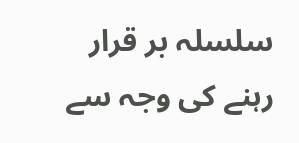سلسلہ بر قرار رہنے کی وجہ سے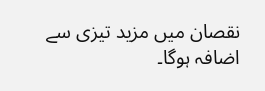نقصان میں مزید تیزی سے اضافہ ہوگا۔